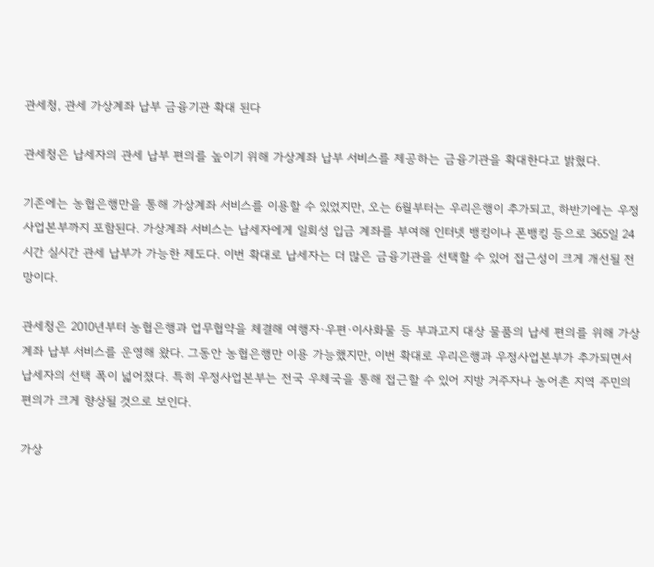관세청, 관세 가상계좌 납부 금융기관 확대 된다

관세청은 납세자의 관세 납부 편의를 높이기 위해 가상계좌 납부 서비스를 제공하는 금융기관을 확대한다고 밝혔다.

기존에는 농협은행만을 통해 가상계좌 서비스를 이용할 수 있었지만, 오는 6월부터는 우리은행이 추가되고, 하반기에는 우정사업본부까지 포함된다. 가상계좌 서비스는 납세자에게 일회성 입금 계좌를 부여해 인터넷 뱅킹이나 폰뱅킹 등으로 365일 24시간 실시간 관세 납부가 가능한 제도다. 이번 확대로 납세자는 더 많은 금융기관을 선택할 수 있어 접근성이 크게 개선될 전망이다.

관세청은 2010년부터 농협은행과 업무협약을 체결해 여행자·우편·이사화물 등 부과고지 대상 물품의 납세 편의를 위해 가상계좌 납부 서비스를 운영해 왔다. 그동안 농협은행만 이용 가능했지만, 이번 확대로 우리은행과 우정사업본부가 추가되면서 납세자의 선택 폭이 넓어졌다. 특히 우정사업본부는 전국 우체국을 통해 접근할 수 있어 지방 거주자나 농어촌 지역 주민의 편의가 크게 향상될 것으로 보인다.

가상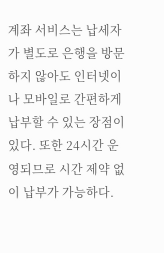계좌 서비스는 납세자가 별도로 은행을 방문하지 않아도 인터넷이나 모바일로 간편하게 납부할 수 있는 장점이 있다. 또한 24시간 운영되므로 시간 제약 없이 납부가 가능하다.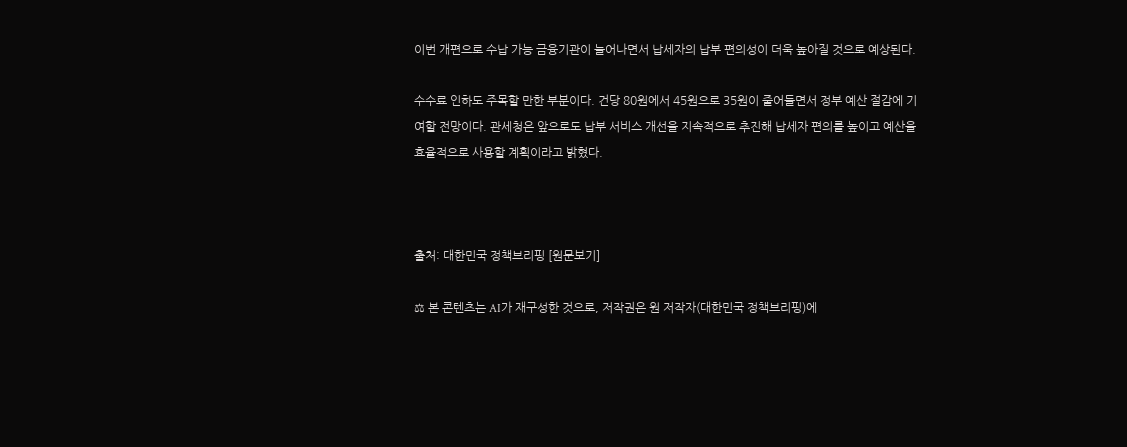이번 개편으로 수납 가능 금융기관이 늘어나면서 납세자의 납부 편의성이 더욱 높아질 것으로 예상된다.

수수료 인하도 주목할 만한 부분이다. 건당 80원에서 45원으로 35원이 줄어들면서 정부 예산 절감에 기여할 전망이다. 관세청은 앞으로도 납부 서비스 개선을 지속적으로 추진해 납세자 편의를 높이고 예산을 효율적으로 사용할 계획이라고 밝혔다.



출처: 대한민국 정책브리핑 [원문보기]

⚖ 본 콘텐츠는 AI가 재구성한 것으로, 저작권은 원 저작자(대한민국 정책브리핑)에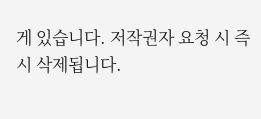게 있습니다. 저작권자 요청 시 즉시 삭제됩니다.